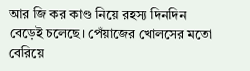আর জি কর কাণ্ড নিয়ে রহস্য দিনদিন বেড়েই চলেছে। পেঁয়াজের খোলসের মতো বেরিয়ে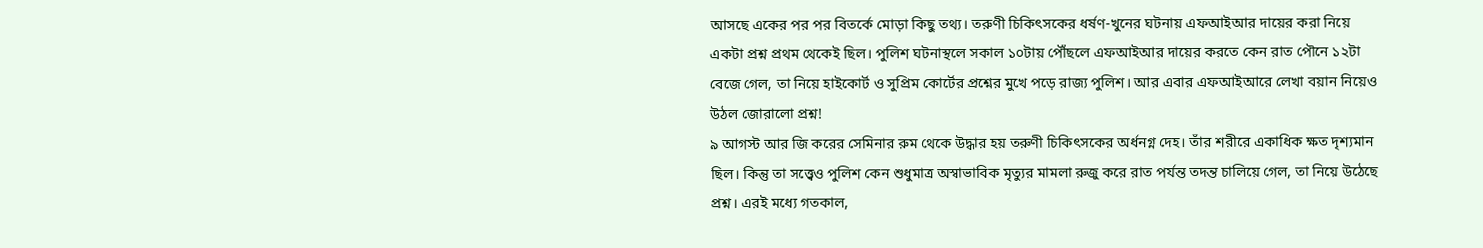আসছে একের পর পর বিতর্কে মোড়া কিছু তথ্য। তরুণী চিকিৎসকের ধর্ষণ-খুনের ঘটনায় এফআইআর দায়ের করা নিয়ে একটা প্রশ্ন প্রথম থেকেই ছিল। পুলিশ ঘটনাস্থলে সকাল ১০টায় পৌঁছলে এফআইআর দায়ের করতে কেন রাত পৌনে ১২টা বেজে গেল, তা নিয়ে হাইকোর্ট ও সুপ্রিম কোর্টের প্রশ্নের মুখে পড়ে রাজ্য পুলিশ। আর এবার এফআইআরে লেখা বয়ান নিয়েও উঠল জোরালো প্রশ্ন!
৯ আগস্ট আর জি করের সেমিনার রুম থেকে উদ্ধার হয় তরুণী চিকিৎসকের অর্ধনগ্ন দেহ। তাঁর শরীরে একাধিক ক্ষত দৃশ্যমান ছিল। কিন্তু তা সত্ত্বেও পুলিশ কেন শুধুমাত্র অস্বাভাবিক মৃত্যুর মামলা রুজু করে রাত পর্যন্ত তদন্ত চালিয়ে গেল, তা নিয়ে উঠেছে প্রশ্ন। এরই মধ্যে গতকাল,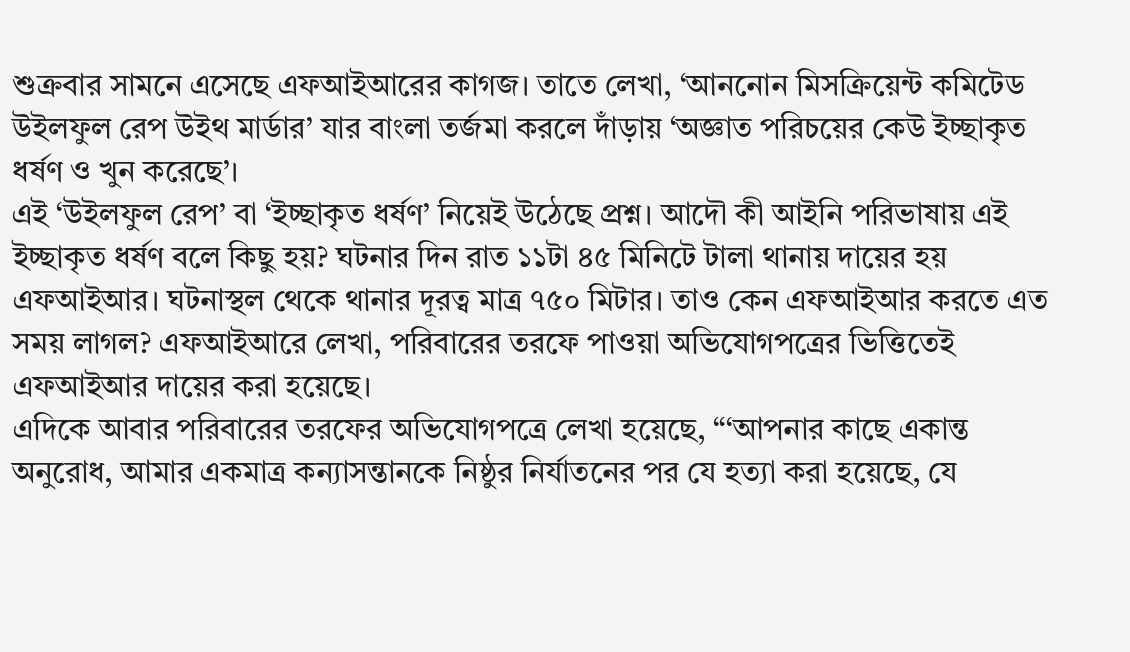শুক্রবার সামনে এসেছে এফআইআরের কাগজ। তাতে লেখা, ‘আননোন মিসক্রিয়েন্ট কমিটেড উইলফুল রেপ উইথ মার্ডার’ যার বাংলা তর্জমা করলে দাঁড়ায় ‘অজ্ঞাত পরিচয়ের কেউ ইচ্ছাকৃত ধর্ষণ ও খুন করেছে’।
এই ‘উইলফুল রেপ’ বা ‘ইচ্ছাকৃত ধর্ষণ’ নিয়েই উঠেছে প্রশ্ন। আদৌ কী আইনি পরিভাষায় এই ইচ্ছাকৃত ধর্ষণ বলে কিছু হয়? ঘটনার দিন রাত ১১টা ৪৫ মিনিটে টালা থানায় দায়ের হয় এফআইআর। ঘটনাস্থল থেকে থানার দূরত্ব মাত্র ৭৫০ মিটার। তাও কেন এফআইআর করতে এত সময় লাগল? এফআইআরে লেখা, পরিবারের তরফে পাওয়া অভিযোগপত্রের ভিত্তিতেই এফআইআর দায়ের করা হয়েছে।
এদিকে আবার পরিবারের তরফের অভিযোগপত্রে লেখা হয়েছে, “‘আপনার কাছে একান্ত অনুরোধ, আমার একমাত্র কন্যাসন্তানকে নিষ্ঠুর নির্যাতনের পর যে হত্যা করা হয়েছে, যে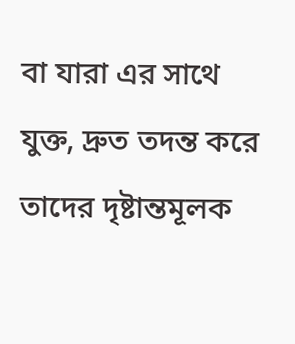বা যারা এর সাথে যুক্ত, দ্রুত তদন্ত করে তাদের দৃষ্টান্তমূলক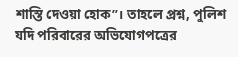শাস্তি দেওয়া হোক”। তাহলে প্রশ্ন, পুলিশ যদি পরিবারের অভিযোগপত্রের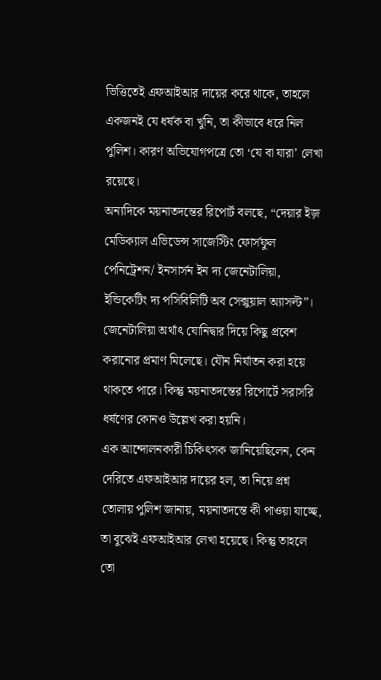ভিত্তিতেই এফআইআর দায়ের করে থাকে, তাহলে একজনই যে ধর্ষক বা খুনি, তা কীভাবে ধরে নিল পুলিশ। কারণ অভিযোগপত্রে তো ‘যে বা যারা’ লেখা রয়েছে।
অন্যদিকে ময়নাতদন্তের রিপোর্ট বলছে, “দেয়ার ইজ় মেডিক্যাল এভিডেন্স সাজেস্টিং ফোর্সফুল পেনিট্রেশন/ ইনসার্সন ইন দ্য জেনেটালিয়া, ইন্ডিকেটিং দ্য পসিবিলিটি অব সেক্সুয়াল অ্যাসল্ট”। জেনেটালিয়া অর্থাৎ যোনিদ্বার দিয়ে কিছু প্রবেশ করানোর প্রমাণ মিলেছে। যৌন নির্যাতন করা হয়ে থাকতে পারে। কিন্তু ময়নাতদন্তের রিপোর্টে সরাসরি ধর্ষণের কোনও উল্লেখ করা হয়নি।
এক আন্দোলনকারী চিকিৎসক জানিয়েছিলেন, কেন দেরিতে এফআইআর দায়ের হল, তা নিয়ে প্রশ্ন তোলায় পুলিশ জানায়, ময়নাতদন্তে কী পাওয়া যাচ্ছে, তা বুঝেই এফআইআর লেখা হয়েছে। কিন্তু তাহলে তো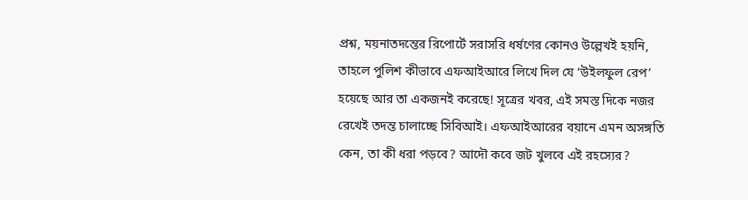প্রশ্ন, ময়নাতদন্তের রিপোর্টে সরাসরি ধর্ষণের কোনও উল্লেখই হয়নি, তাহলে পুলিশ কীভাবে এফআইআরে লিখে দিল যে ‘উইলফুল রেপ’ হয়েছে আর তা একজনই করেছে! সূত্রের খবর, এই সমস্ত দিকে নজর রেখেই তদন্ত চালাচ্ছে সিবিআই। এফআইআরের বয়ানে এমন অসঙ্গতি কেন, তা কী ধরা পড়বে? আদৌ কবে জট খুলবে এই রহস্যের?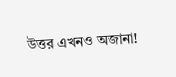উত্তর এখনও অজানা!